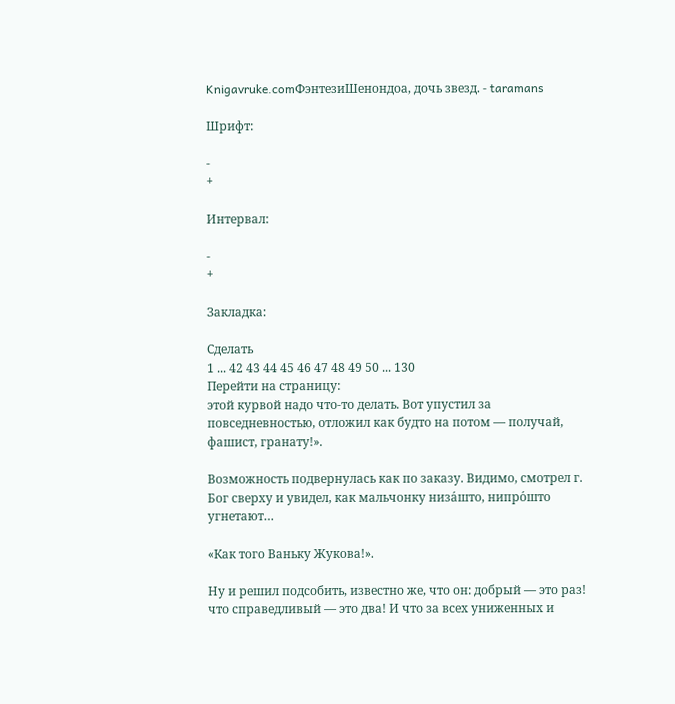Knigavruke.comФэнтезиШенондоа, дочь звезд. - taramans

Шрифт:

-
+

Интервал:

-
+

Закладка:

Сделать
1 ... 42 43 44 45 46 47 48 49 50 ... 130
Перейти на страницу:
этой курвой надо что-то делать. Вот упустил за повседневностью, отложил как будто на потом — получай, фашист, гранату!».

Возможность подвернулась как по заказу. Видимо, смотрел г. Бог сверху и увидел, как мальчонку низа́што, нипро́што угнетают…

«Как того Ваньку Жукова!».

Ну и решил подсобить, известно же, что он: добрый — это раз! что справедливый — это два! И что за всех униженных и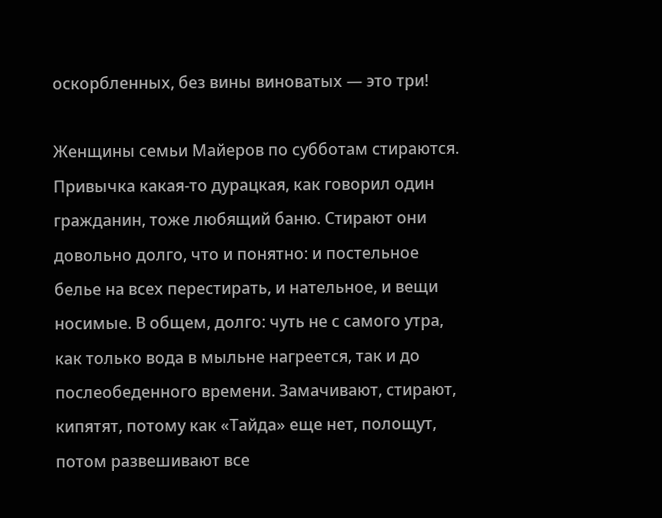оскорбленных, без вины виноватых — это три!

Женщины семьи Майеров по субботам стираются. Привычка какая-то дурацкая, как говорил один гражданин, тоже любящий баню. Стирают они довольно долго, что и понятно: и постельное белье на всех перестирать, и нательное, и вещи носимые. В общем, долго: чуть не с самого утра, как только вода в мыльне нагреется, так и до послеобеденного времени. Замачивают, стирают, кипятят, потому как «Тайда» еще нет, полощут, потом развешивают все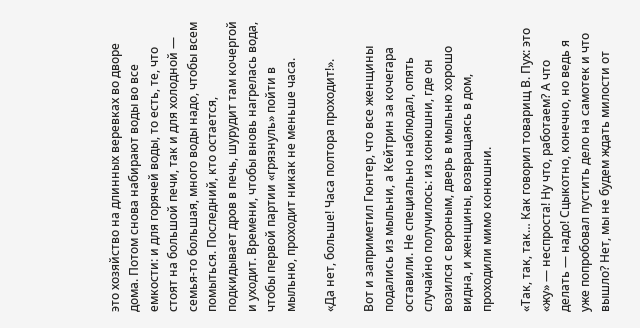это хозяйство на длинных веревках во дворе дома. Потом снова набирают воды во все емкости: и для горячей воды, то есть, те, что стоят на большой печи, так и для холодной — семья-то большая, много воды надо, чтобы всем помыться. Последний, кто остается, подкидывает дров в печь, шурудит там кочергой и уходит. Времени, чтобы вновь нагрелась вода, чтобы первой партии «грязнуль» пойти в мыльню, проходит никак не меньше часа.

«Да нет, больше! Часа полтора проходит!».

Вот и заприметил Гюнтер, что все женщины подались из мыльни, а Кейтрин за кочегара оставили. Не специально наблюдал, опять случайно получилось: из конюшни, где он возился с вороным, дверь в мыльню хорошо видна, и женщины, возвращаясь в дом, проходили мимо конюшни.

«Так, так, так… Как говорил товарищ В. Пух: это «жу» — неспроста! Ну что, работаем? А что делать — надо! Сцыкотно, конечно, но ведь я уже попробовал пустить дело на самотек и что вышло? Нет, мы не будем ждать милости от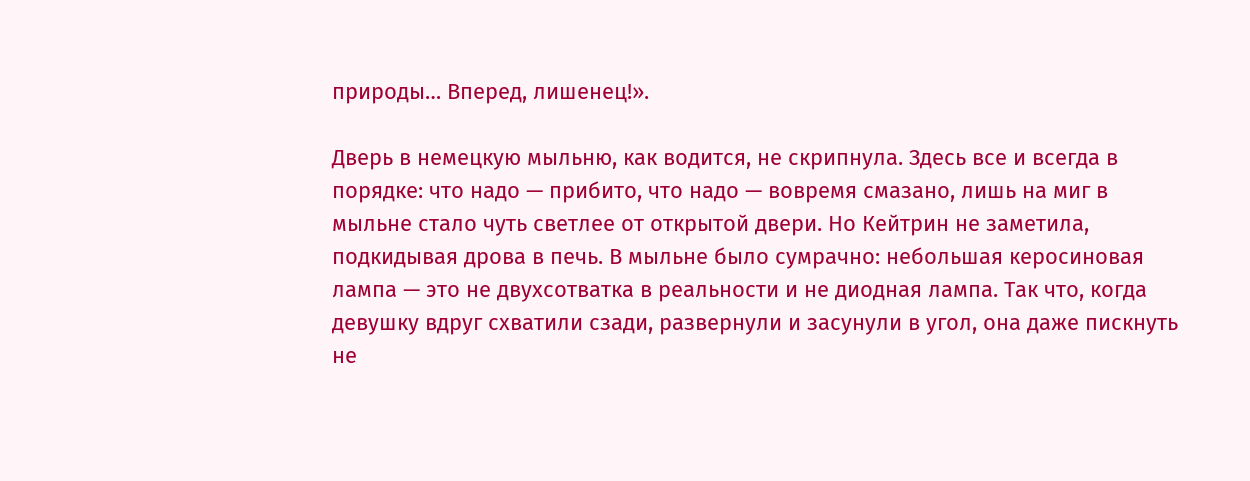природы… Вперед, лишенец!».

Дверь в немецкую мыльню, как водится, не скрипнула. Здесь все и всегда в порядке: что надо — прибито, что надо — вовремя смазано, лишь на миг в мыльне стало чуть светлее от открытой двери. Но Кейтрин не заметила, подкидывая дрова в печь. В мыльне было сумрачно: небольшая керосиновая лампа — это не двухсотватка в реальности и не диодная лампа. Так что, когда девушку вдруг схватили сзади, развернули и засунули в угол, она даже пискнуть не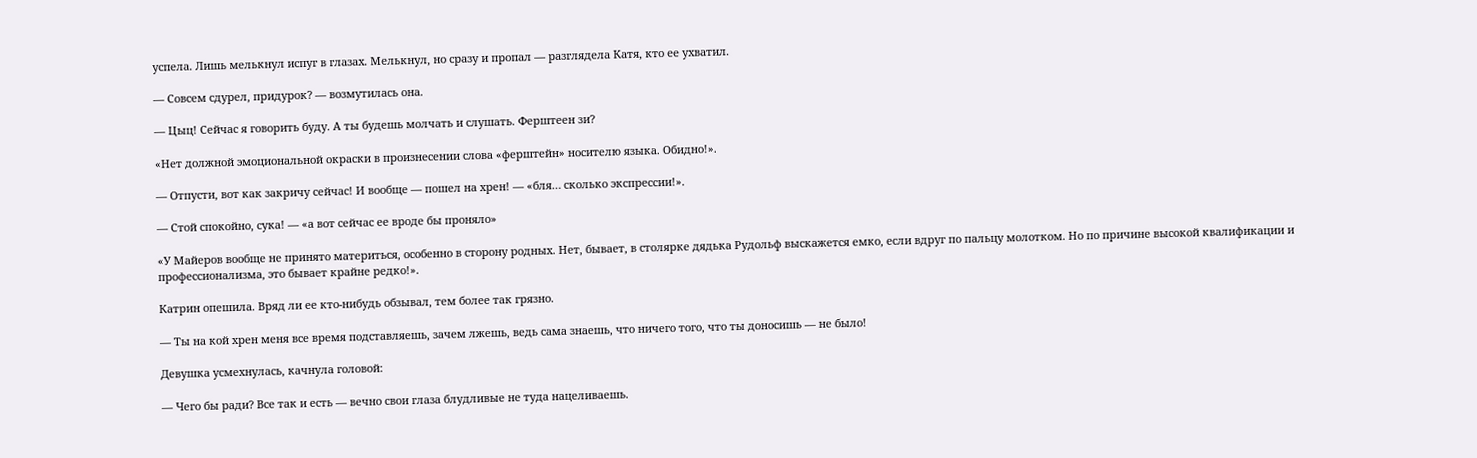успела. Лишь мелькнул испуг в глазах. Мелькнул, но сразу и пропал — разглядела Катя, кто ее ухватил.

— Совсем сдурел, придурок? — возмутилась она.

— Цыц! Сейчас я говорить буду. А ты будешь молчать и слушать. Ферштеен зи?

«Нет должной эмоциональной окраски в произнесении слова «ферштейн» носителю языка. Обидно!».

— Отпусти, вот как закричу сейчас! И вообще — пошел на хрен! — «бля… сколько экспрессии!».

— Стой спокойно, сука! — «а вот сейчас ее вроде бы проняло»

«У Майеров вообще не принято материться, особенно в сторону родных. Нет, бывает, в столярке дядька Рудольф выскажется емко, если вдруг по пальцу молотком. Но по причине высокой квалификации и профессионализма, это бывает крайне редко!».

Катрин опешила. Вряд ли ее кто-нибудь обзывал, тем более так грязно.

— Ты на кой хрен меня все время подставляешь, зачем лжешь, ведь сама знаешь, что ничего того, что ты доносишь — не было!

Девушка усмехнулась, качнула головой:

— Чего бы ради? Все так и есть — вечно свои глаза блудливые не туда нацеливаешь.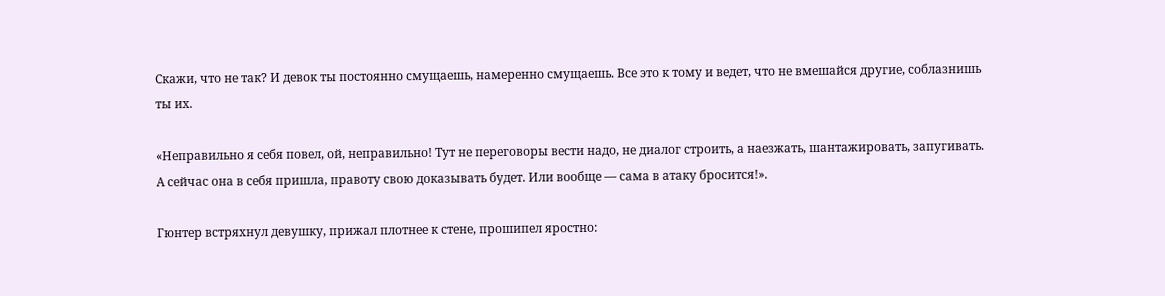Скажи, что не так? И девок ты постоянно смущаешь, намеренно смущаешь. Все это к тому и ведет, что не вмешайся другие, соблазнишь ты их.

«Неправильно я себя повел, ой, неправильно! Тут не переговоры вести надо, не диалог строить, а наезжать, шантажировать, запугивать. А сейчас она в себя пришла, правоту свою доказывать будет. Или вообще — сама в атаку бросится!».

Гюнтер встряхнул девушку, прижал плотнее к стене, прошипел яростно: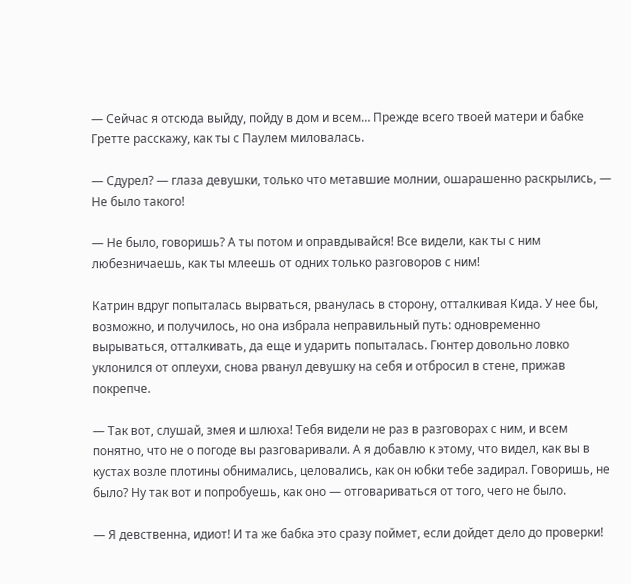— Сейчас я отсюда выйду, пойду в дом и всем… Прежде всего твоей матери и бабке Гретте расскажу, как ты с Паулем миловалась.

— Сдурел? — глаза девушки, только что метавшие молнии, ошарашенно раскрылись, — Не было такого!

— Не было, говоришь? А ты потом и оправдывайся! Все видели, как ты с ним любезничаешь, как ты млеешь от одних только разговоров с ним!

Катрин вдруг попыталась вырваться, рванулась в сторону, отталкивая Кида. У нее бы, возможно, и получилось, но она избрала неправильный путь: одновременно вырываться, отталкивать, да еще и ударить попыталась. Гюнтер довольно ловко уклонился от оплеухи, снова рванул девушку на себя и отбросил в стене, прижав покрепче.

— Так вот, слушай, змея и шлюха! Тебя видели не раз в разговорах с ним, и всем понятно, что не о погоде вы разговаривали. А я добавлю к этому, что видел, как вы в кустах возле плотины обнимались, целовались, как он юбки тебе задирал. Говоришь, не было? Ну так вот и попробуешь, как оно — отговариваться от того, чего не было.

— Я девственна, идиот! И та же бабка это сразу поймет, если дойдет дело до проверки!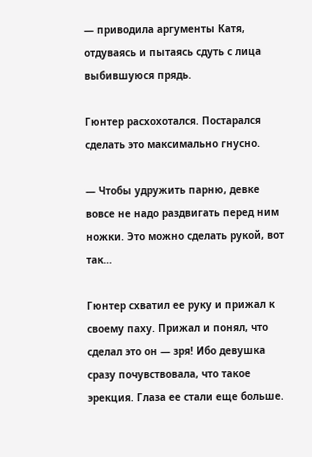— приводила аргументы Катя, отдуваясь и пытаясь сдуть с лица выбившуюся прядь.

Гюнтер расхохотался. Постарался сделать это максимально гнусно.

— Чтобы удружить парню, девке вовсе не надо раздвигать перед ним ножки. Это можно сделать рукой, вот так…

Гюнтер схватил ее руку и прижал к своему паху. Прижал и понял, что сделал это он — зря! Ибо девушка сразу почувствовала, что такое эрекция. Глаза ее стали еще больше.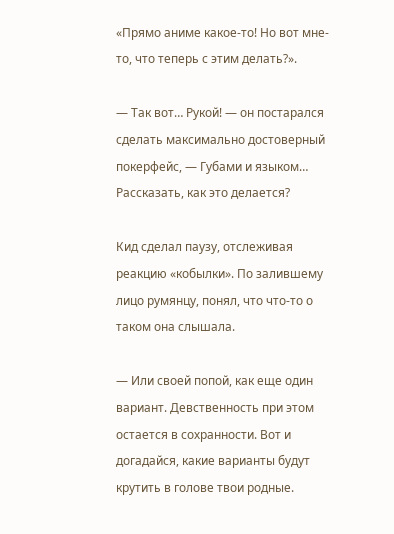«Прямо аниме какое-то! Но вот мне-то, что теперь с этим делать?».

— Так вот… Рукой! — он постарался сделать максимально достоверный покерфейс, — Губами и языком… Рассказать, как это делается?

Кид сделал паузу, отслеживая реакцию «кобылки». По залившему лицо румянцу, понял, что что-то о таком она слышала.

— Или своей попой, как еще один вариант. Девственность при этом остается в сохранности. Вот и догадайся, какие варианты будут крутить в голове твои родные.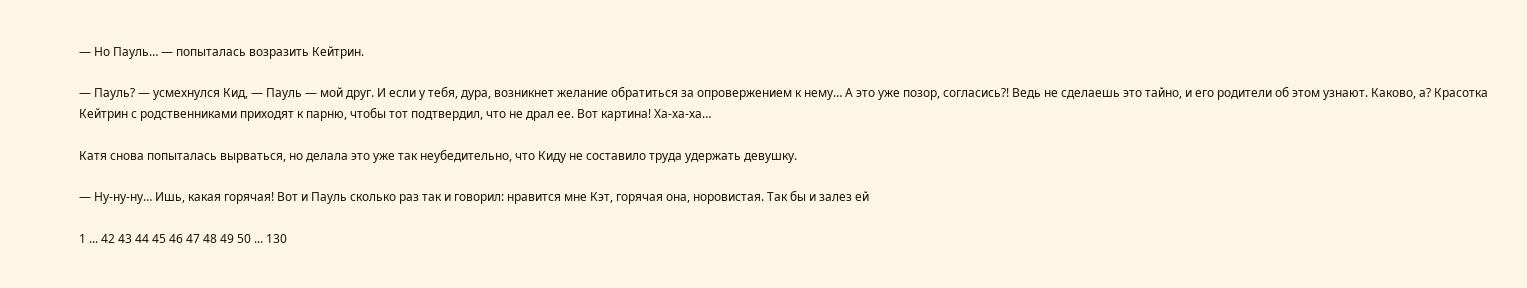— Но Пауль… — попыталась возразить Кейтрин.

— Пауль? — усмехнулся Кид, — Пауль — мой друг. И если у тебя, дура, возникнет желание обратиться за опровержением к нему… А это уже позор, согласись?! Ведь не сделаешь это тайно, и его родители об этом узнают. Каково, а? Красотка Кейтрин с родственниками приходят к парню, чтобы тот подтвердил, что не драл ее. Вот картина! Ха-ха-ха…

Катя снова попыталась вырваться, но делала это уже так неубедительно, что Киду не составило труда удержать девушку.

— Ну-ну-ну… Ишь, какая горячая! Вот и Пауль сколько раз так и говорил: нравится мне Кэт, горячая она, норовистая. Так бы и залез ей

1 ... 42 43 44 45 46 47 48 49 50 ... 130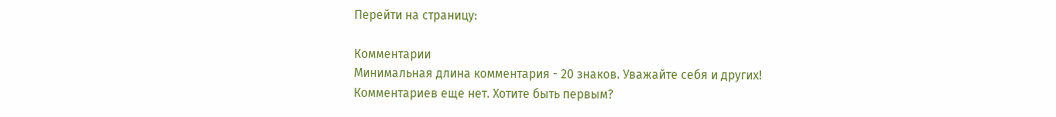Перейти на страницу:

Комментарии
Минимальная длина комментария - 20 знаков. Уважайте себя и других!
Комментариев еще нет. Хотите быть первым?